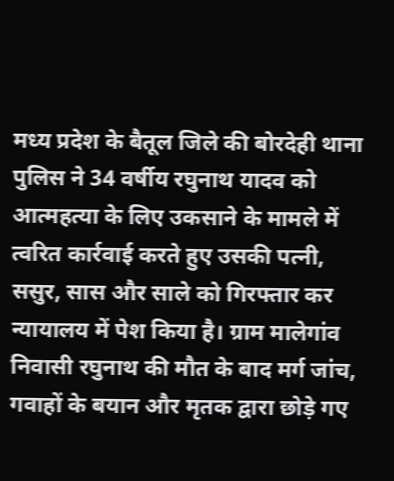मध्य प्रदेश के बैतूल जिले की बोरदेही थाना पुलिस ने 34 वर्षीय रघुनाथ यादव को आत्महत्या के लिए उकसाने के मामले में त्वरित कार्रवाई करते हुए उसकी पत्नी, ससुर, सास और साले को गिरफ्तार कर न्यायालय में पेश किया है। ग्राम मालेगांव निवासी रघुनाथ की मौत के बाद मर्ग जांच, गवाहों के बयान और मृतक द्वारा छोड़े गए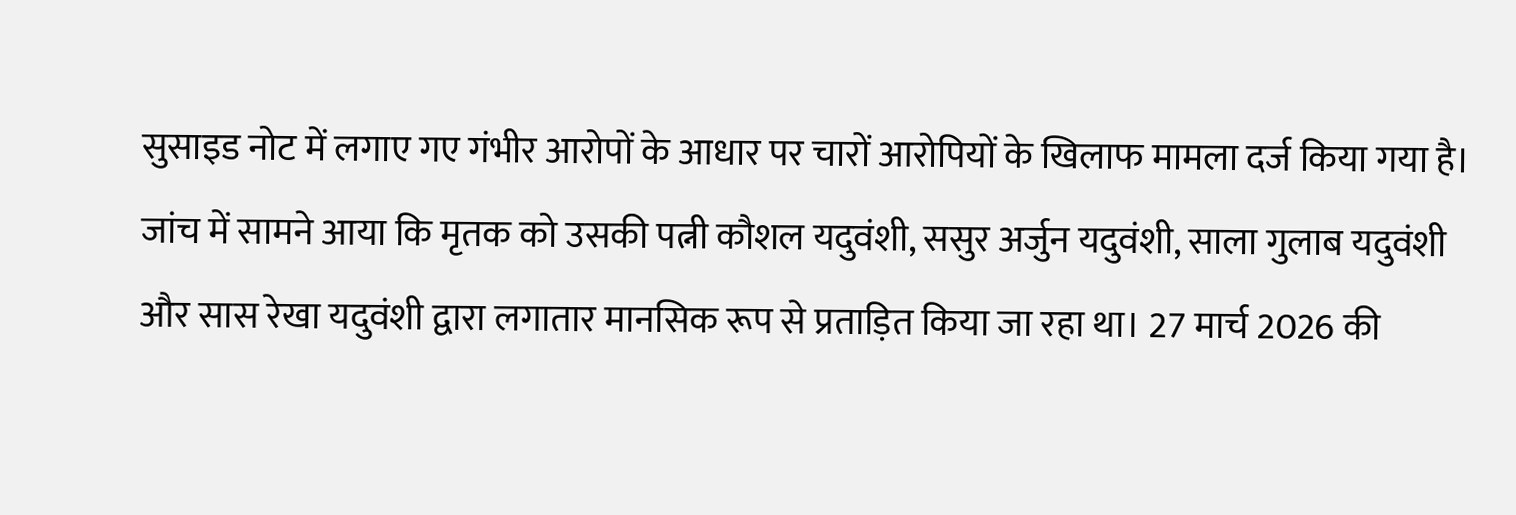सुसाइड नोट में लगाए गए गंभीर आरोपों के आधार पर चारों आरोपियों के खिलाफ मामला दर्ज किया गया है। जांच में सामने आया कि मृतक को उसकी पत्नी कौशल यदुवंशी, ससुर अर्जुन यदुवंशी, साला गुलाब यदुवंशी और सास रेखा यदुवंशी द्वारा लगातार मानसिक रूप से प्रताड़ित किया जा रहा था। 27 मार्च 2026 की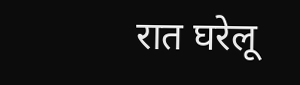रात घरेलू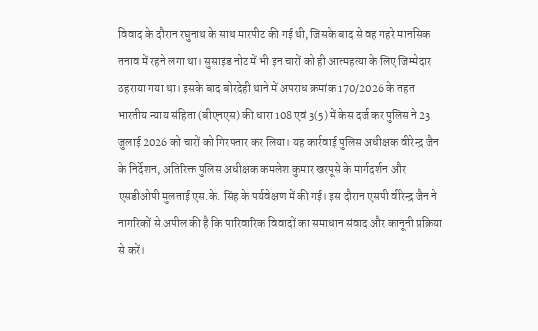विवाद के दौरान रघुनाथ के साथ मारपीट की गई थी, जिसके बाद से वह गहरे मानसिक तनाव में रहने लगा था। सुसाइड नोट में भी इन चारों को ही आत्महत्या के लिए जिम्मेदार ठहराया गया था। इसके बाद बोरदेही थाने में अपराध क्रमांक 170/2026 के तहत भारतीय न्याय संहिता (बीएनएस) की धारा 108 एवं 3(5) में केस दर्ज कर पुलिस ने 23 जुलाई 2026 को चारों को गिरफ्तार कर लिया। यह कार्रवाई पुलिस अधीक्षक वीरेन्द्र जैन के निर्देशन, अतिरिक्त पुलिस अधीक्षक कमलेश कुमार खरपूसे के मार्गदर्शन और एसडीओपी मुलताई एस.के. सिंह के पर्यवेक्षण में की गई। इस दौरान एसपी वीरेन्द्र जैन ने नागरिकों से अपील की है कि पारिवारिक विवादों का समाधान संवाद और कानूनी प्रक्रिया से करें।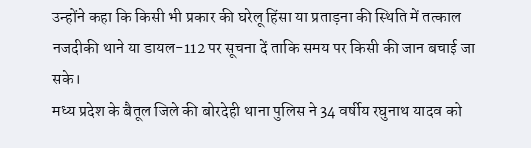उन्होंने कहा कि किसी भी प्रकार की घरेलू हिंसा या प्रताड़ना की स्थिति में तत्काल नजदीकी थाने या डायल-112 पर सूचना दें ताकि समय पर किसी की जान बचाई जा सके।
मध्य प्रदेश के बैतूल जिले की बोरदेही थाना पुलिस ने 34 वर्षीय रघुनाथ यादव को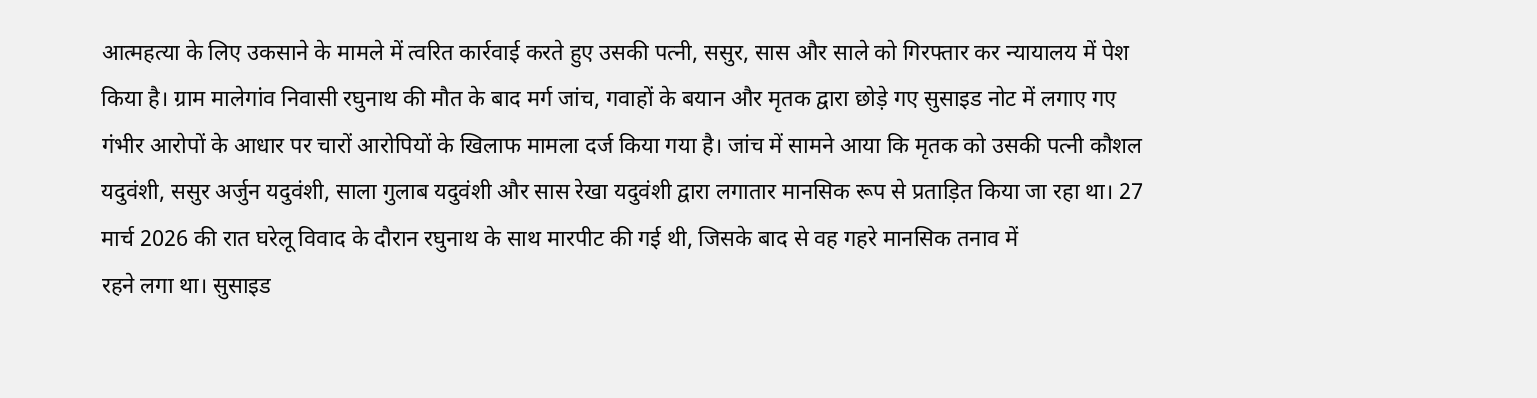आत्महत्या के लिए उकसाने के मामले में त्वरित कार्रवाई करते हुए उसकी पत्नी, ससुर, सास और साले को गिरफ्तार कर न्यायालय में पेश किया है। ग्राम मालेगांव निवासी रघुनाथ की मौत के बाद मर्ग जांच, गवाहों के बयान और मृतक द्वारा छोड़े गए सुसाइड नोट में लगाए गए गंभीर आरोपों के आधार पर चारों आरोपियों के खिलाफ मामला दर्ज किया गया है। जांच में सामने आया कि मृतक को उसकी पत्नी कौशल यदुवंशी, ससुर अर्जुन यदुवंशी, साला गुलाब यदुवंशी और सास रेखा यदुवंशी द्वारा लगातार मानसिक रूप से प्रताड़ित किया जा रहा था। 27 मार्च 2026 की रात घरेलू विवाद के दौरान रघुनाथ के साथ मारपीट की गई थी, जिसके बाद से वह गहरे मानसिक तनाव में
रहने लगा था। सुसाइड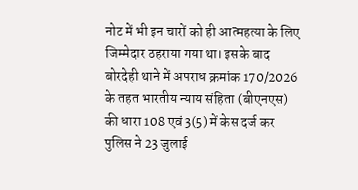नोट में भी इन चारों को ही आत्महत्या के लिए जिम्मेदार ठहराया गया था। इसके बाद बोरदेही थाने में अपराध क्रमांक 170/2026 के तहत भारतीय न्याय संहिता (बीएनएस) की धारा 108 एवं 3(5) में केस दर्ज कर पुलिस ने 23 जुलाई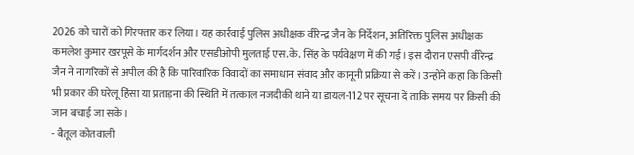2026 को चारों को गिरफ्तार कर लिया। यह कार्रवाई पुलिस अधीक्षक वीरेन्द्र जैन के निर्देशन, अतिरिक्त पुलिस अधीक्षक कमलेश कुमार खरपूसे के मार्गदर्शन और एसडीओपी मुलताई एस.के. सिंह के पर्यवेक्षण में की गई। इस दौरान एसपी वीरेन्द्र जैन ने नागरिकों से अपील की है कि पारिवारिक विवादों का समाधान संवाद और कानूनी प्रक्रिया से करें। उन्होंने कहा कि किसी भी प्रकार की घरेलू हिंसा या प्रताड़ना की स्थिति में तत्काल नजदीकी थाने या डायल-112 पर सूचना दें ताकि समय पर किसी की जान बचाई जा सके।
- बैतूल कोतवाली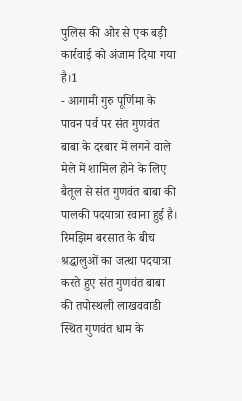पुलिस की ओर से एक बड़ी कार्रवाई को अंजाम दिया गया है।1
- आगामी गुरु पूर्णिमा के पावन पर्व पर संत गुणवंत बाबा के दरबार में लगने वाले मेले में शामिल होने के लिए बैतूल से संत गुणवंत बाबा की पालकी पदयात्रा रवाना हुई है। रिमझिम बरसात के बीच श्रद्धालुओं का जत्था पदयात्रा करते हुए संत गुणवंत बाबा की तपोस्थली लाखववाडी स्थित गुणवंत धाम के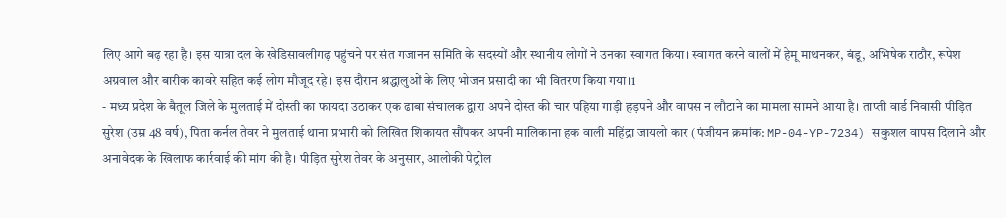लिए आगे बढ़ रहा है। इस यात्रा दल के खेडिसावलीगढ़ पहुंचने पर संत गजानन समिति के सदस्यों और स्थानीय लोगों ने उनका स्वागत किया। स्वागत करने वालों में हेमू माथनकर, बंडू, अभिषेक राठौर, रूपेश अग्रवाल और बारीक कावरे सहित कई लोग मौजूद रहे। इस दौरान श्रद्धालुओं के लिए भोजन प्रसादी का भी वितरण किया गया।1
- मध्य प्रदेश के बैतूल जिले के मुलताई में दोस्ती का फायदा उठाकर एक ढाबा संचालक द्वारा अपने दोस्त की चार पहिया गाड़ी हड़पने और वापस न लौटाने का मामला सामने आया है। ताप्ती वार्ड निवासी पीड़ित सुरेश (उम्र 48 वर्ष), पिता कर्नल तेवर ने मुलताई थाना प्रभारी को लिखित शिकायत सौंपकर अपनी मालिकाना हक वाली महिंद्रा जायलो कार (पंजीयन क्रमांक: MP-04-YP-7234) सकुशल वापस दिलाने और अनावेदक के खिलाफ कार्रवाई की मांग की है। पीड़ित सुरेश तेवर के अनुसार, आलोकी पेट्रोल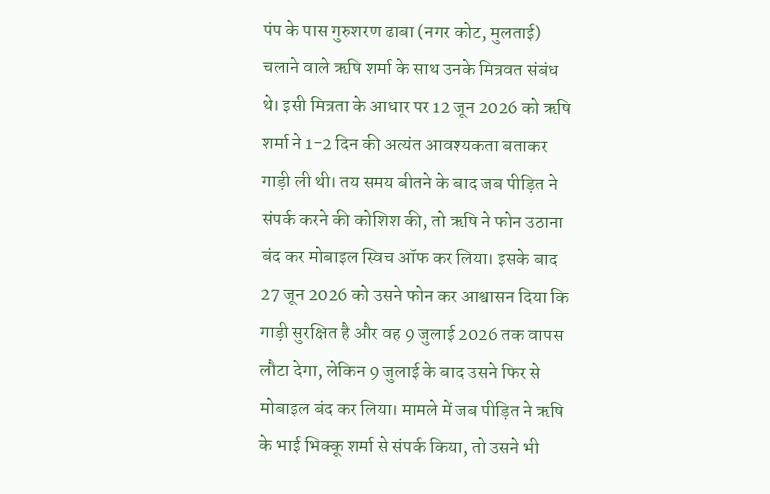पंप के पास गुरुशरण ढाबा (नगर कोट, मुलताई) चलाने वाले ऋषि शर्मा के साथ उनके मित्रवत संबंध थे। इसी मित्रता के आधार पर 12 जून 2026 को ऋषि शर्मा ने 1-2 दिन की अत्यंत आवश्यकता बताकर गाड़ी ली थी। तय समय बीतने के बाद जब पीड़ित ने संपर्क करने की कोशिश की, तो ऋषि ने फोन उठाना बंद कर मोबाइल स्विच ऑफ कर लिया। इसके बाद 27 जून 2026 को उसने फोन कर आश्वासन दिया कि गाड़ी सुरक्षित है और वह 9 जुलाई 2026 तक वापस लौटा देगा, लेकिन 9 जुलाई के बाद उसने फिर से मोबाइल बंद कर लिया। मामले में जब पीड़ित ने ऋषि के भाई भिक्कू शर्मा से संपर्क किया, तो उसने भी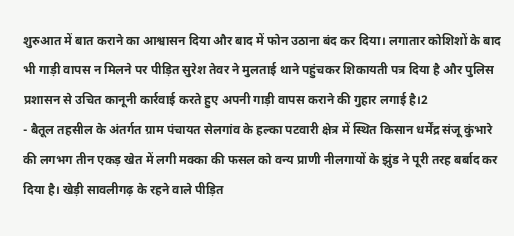शुरुआत में बात कराने का आश्वासन दिया और बाद में फोन उठाना बंद कर दिया। लगातार कोशिशों के बाद भी गाड़ी वापस न मिलने पर पीड़ित सुरेश तेवर ने मुलताई थाने पहुंचकर शिकायती पत्र दिया है और पुलिस प्रशासन से उचित कानूनी कार्रवाई करते हुए अपनी गाड़ी वापस कराने की गुहार लगाई है।2
- बैतूल तहसील के अंतर्गत ग्राम पंचायत सेलगांव के हल्का पटवारी क्षेत्र में स्थित किसान धर्मेंद्र संजू कुंभारे की लगभग तीन एकड़ खेत में लगी मक्का की फसल को वन्य प्राणी नीलगायों के झुंड ने पूरी तरह बर्बाद कर दिया है। खेड़ी सावलीगढ़ के रहने वाले पीड़ित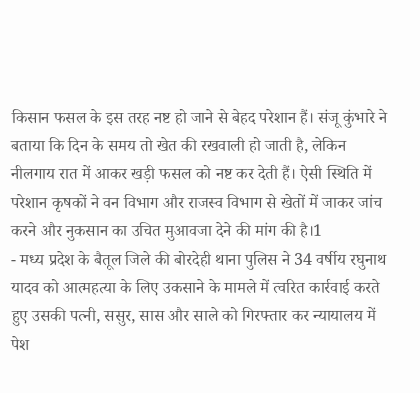किसान फसल के इस तरह नष्ट हो जाने से बेहद परेशान हैं। संजू कुंभारे ने बताया कि दिन के समय तो खेत की रखवाली हो जाती है, लेकिन नीलगाय रात में आकर खड़ी फसल को नष्ट कर देती हैं। ऐसी स्थिति में परेशान कृषकों ने वन विभाग और राजस्व विभाग से खेतों में जाकर जांच करने और नुकसान का उचित मुआवजा देने की मांग की है।1
- मध्य प्रदेश के बैतूल जिले की बोरदेही थाना पुलिस ने 34 वर्षीय रघुनाथ यादव को आत्महत्या के लिए उकसाने के मामले में त्वरित कार्रवाई करते हुए उसकी पत्नी, ससुर, सास और साले को गिरफ्तार कर न्यायालय में पेश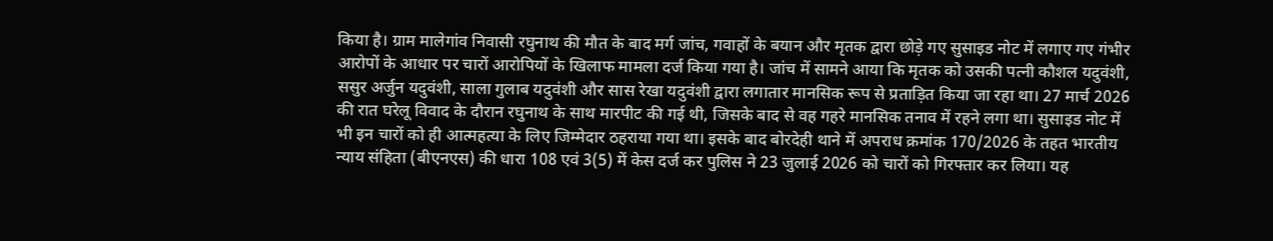किया है। ग्राम मालेगांव निवासी रघुनाथ की मौत के बाद मर्ग जांच, गवाहों के बयान और मृतक द्वारा छोड़े गए सुसाइड नोट में लगाए गए गंभीर आरोपों के आधार पर चारों आरोपियों के खिलाफ मामला दर्ज किया गया है। जांच में सामने आया कि मृतक को उसकी पत्नी कौशल यदुवंशी, ससुर अर्जुन यदुवंशी, साला गुलाब यदुवंशी और सास रेखा यदुवंशी द्वारा लगातार मानसिक रूप से प्रताड़ित किया जा रहा था। 27 मार्च 2026 की रात घरेलू विवाद के दौरान रघुनाथ के साथ मारपीट की गई थी, जिसके बाद से वह गहरे मानसिक तनाव में रहने लगा था। सुसाइड नोट में भी इन चारों को ही आत्महत्या के लिए जिम्मेदार ठहराया गया था। इसके बाद बोरदेही थाने में अपराध क्रमांक 170/2026 के तहत भारतीय न्याय संहिता (बीएनएस) की धारा 108 एवं 3(5) में केस दर्ज कर पुलिस ने 23 जुलाई 2026 को चारों को गिरफ्तार कर लिया। यह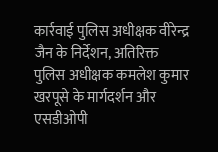कार्रवाई पुलिस अधीक्षक वीरेन्द्र जैन के निर्देशन, अतिरिक्त पुलिस अधीक्षक कमलेश कुमार खरपूसे के मार्गदर्शन और एसडीओपी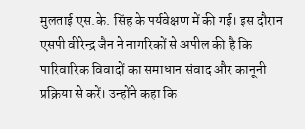मुलताई एस.के. सिंह के पर्यवेक्षण में की गई। इस दौरान एसपी वीरेन्द्र जैन ने नागरिकों से अपील की है कि पारिवारिक विवादों का समाधान संवाद और कानूनी प्रक्रिया से करें। उन्होंने कहा कि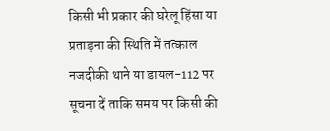किसी भी प्रकार की घरेलू हिंसा या प्रताड़ना की स्थिति में तत्काल नजदीकी थाने या डायल-112 पर सूचना दें ताकि समय पर किसी की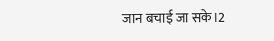जान बचाई जा सके।2